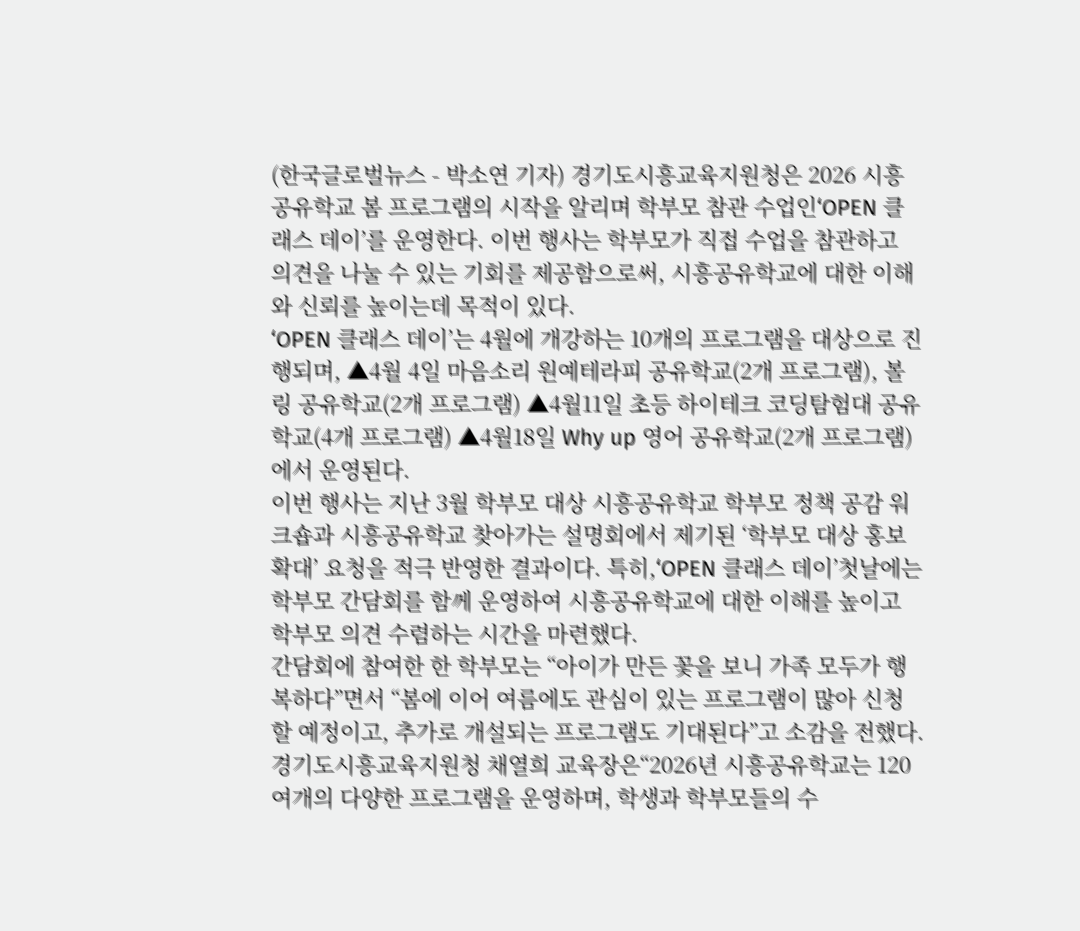(한국글로벌뉴스 - 박소연 기자) 경기도시흥교육지원청은 2026 시흥공유학교 봄 프로그램의 시작을 알리며 학부모 참관 수업인‘OPEN 클래스 데이’를 운영한다. 이번 행사는 학부모가 직접 수업을 참관하고 의견을 나눌 수 있는 기회를 제공함으로써, 시흥공유학교에 대한 이해와 신뢰를 높이는데 목적이 있다.
‘OPEN 클래스 데이’는 4월에 개강하는 10개의 프로그램을 대상으로 진행되며, ▲4월 4일 마음소리 원예테라피 공유학교(2개 프로그램), 볼링 공유학교(2개 프로그램) ▲4월11일 초등 하이테크 코딩탐험대 공유학교(4개 프로그램) ▲4월18일 Why up 영어 공유학교(2개 프로그램)에서 운영된다.
이번 행사는 지난 3월 학부모 대상 시흥공유학교 학부모 정책 공감 워크숍과 시흥공유학교 찾아가는 설명회에서 제기된 ‘학부모 대상 홍보 확대’ 요청을 적극 반영한 결과이다. 특히,‘OPEN 클래스 데이’첫날에는 학부모 간담회를 함께 운영하여 시흥공유학교에 대한 이해를 높이고 학부모 의견 수렴하는 시간을 마련했다.
간담회에 참여한 한 학부모는 “아이가 만든 꽃을 보니 가족 모두가 행복하다”면서 “봄에 이어 여름에도 관심이 있는 프로그램이 많아 신청할 예정이고, 추가로 개설되는 프로그램도 기대된다”고 소감을 전했다.
경기도시흥교육지원청 채열희 교육장은“2026년 시흥공유학교는 120여개의 다양한 프로그램을 운영하며, 학생과 학부모들의 수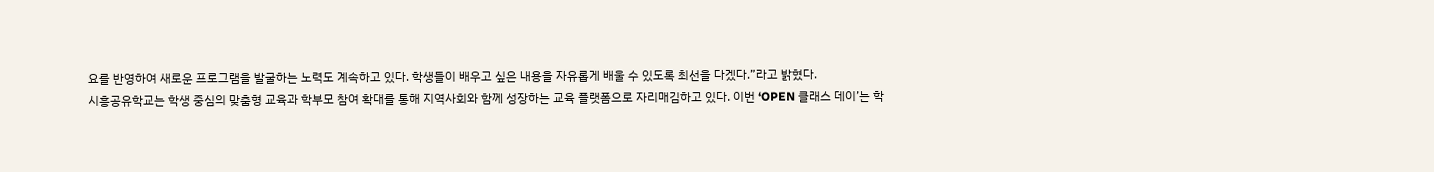요를 반영하여 새로운 프로그램을 발굴하는 노력도 계속하고 있다. 학생들이 배우고 싶은 내용을 자유롭게 배울 수 있도록 최선을 다겠다.”라고 밝혔다.
시흥공유학교는 학생 중심의 맞춤형 교육과 학부모 참여 확대를 통해 지역사회와 함께 성장하는 교육 플랫폼으로 자리매김하고 있다. 이번 ‘OPEN 클래스 데이’는 학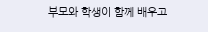부모와 학생이 함께 배우고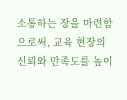소통하는 장을 마련함으로써, 교육 현장의 신뢰와 만족도를 높이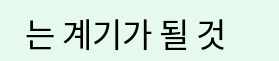는 계기가 될 것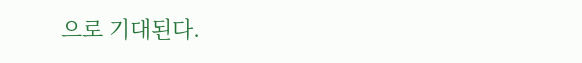으로 기대된다.